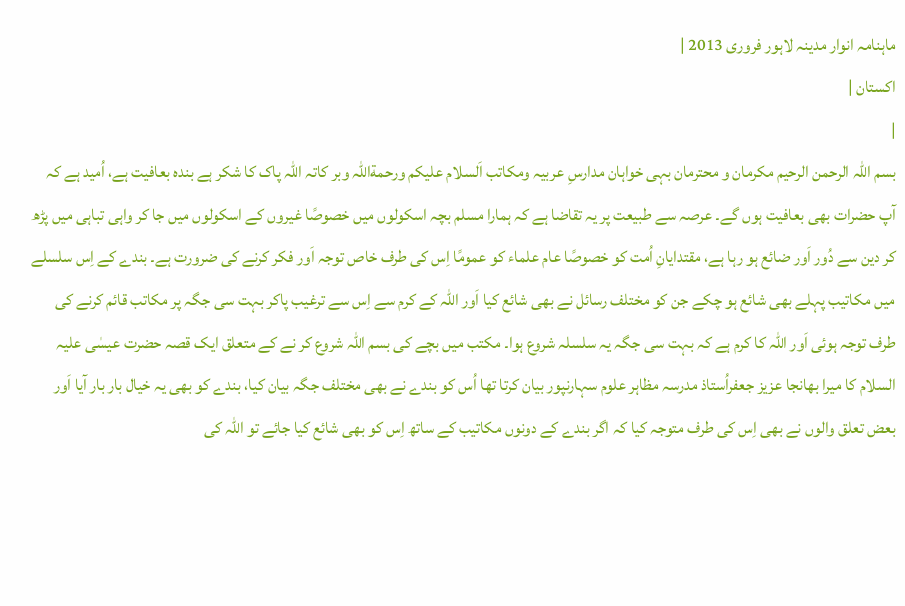ماہنامہ انوار مدینہ لاہور فروری 2013 |
اكستان |
|
بسم اللہ الرحمن الرحیم مکرمان و محترمان بہی خواہان مدارسِ عربیہ ومکاتب اَلسلام علیکم ورحمةاللہ وبر کاتہ اللہ پاک کا شکر ہے بندہ بعافیت ہے، اُمید ہے کہ آپ حضرات بھی بعافیت ہوں گے۔ عرصہ سے طبیعت پر یہ تقاضا ہے کہ ہمارا مسلم بچہ اسکولوں میں خصوصًا غیروں کے اسکولوں میں جا کر واہی تباہی میں پڑھ کر دین سے دُور اَور ضائع ہو رہا ہے، مقتدایانِ اُمت کو خصوصًا عام علماء کو عمومًا اِس کی طرف خاص توجہ اَور فکر کرنے کی ضرورت ہے۔ بندے کے اِس سلسلے میں مکاتیب پہلے بھی شائع ہو چکے جن کو مختلف رسائل نے بھی شائع کیا اَور اللہ کے کرم سے اِس سے ترغیب پاکر بہت سی جگہ پر مکاتب قائم کرنے کی طرف توجہ ہوئی اَور اللہ کا کرم ہے کہ بہت سی جگہ یہ سلسلہ شروع ہوا۔ مکتب میں بچے کی بسم اللہ شروع کر نے کے متعلق ایک قصہ حضرت عیسٰی علیہ السلام کا میرا بھانجا عزیز جعفراُستاذ مدرسہ مظاہر علوم سہارنپور بیان کرتا تھا اُس کو بندے نے بھی مختلف جگہ بیان کیا، بندے کو بھی یہ خیال بار بار آیا اَور بعض تعلق والوں نے بھی اِس کی طرف متوجہ کیا کہ اگر بندے کے دونوں مکاتیب کے ساتھ اِس کو بھی شائع کیا جائے تو اللہ کی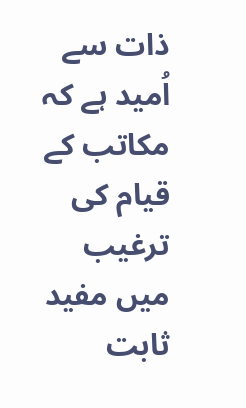ذات سے اُمید ہے کہ مکاتب کے قیام کی ترغیب میں مفید ثابت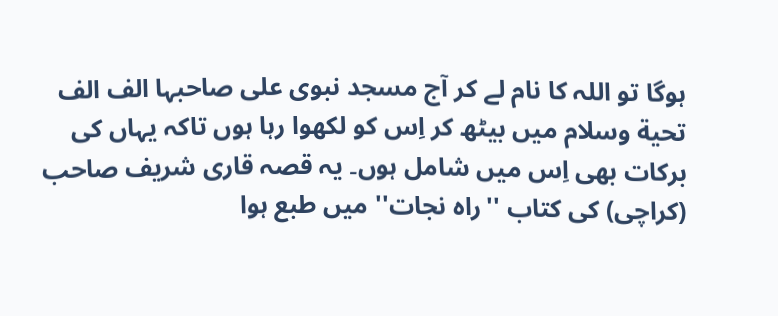ہوگا تو اللہ کا نام لے کر آج مسجد نبوی علی صاحبہا الف الف تحیة وسلام میں بیٹھ کر اِس کو لکھوا رہا ہوں تاکہ یہاں کی برکات بھی اِس میں شامل ہوں۔ یہ قصہ قاری شریف صاحب (کراچی) کی کتاب ''راہ نجات'' میں طبع ہوا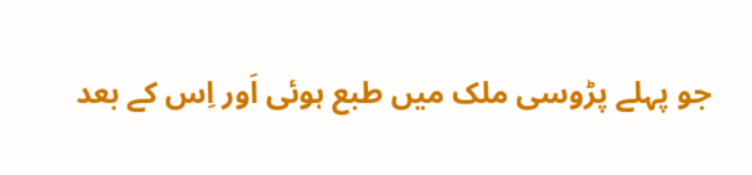جو پہلے پڑوسی ملک میں طبع ہوئی اَور اِس کے بعد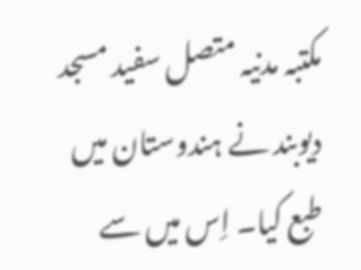مکتبہ مدنیہ متصل سفید مسجد دیوبند نے ہندوستان میں طبع کیا۔ اِس میں سے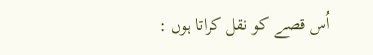اُس قصے کو نقل کراتا ہوں :